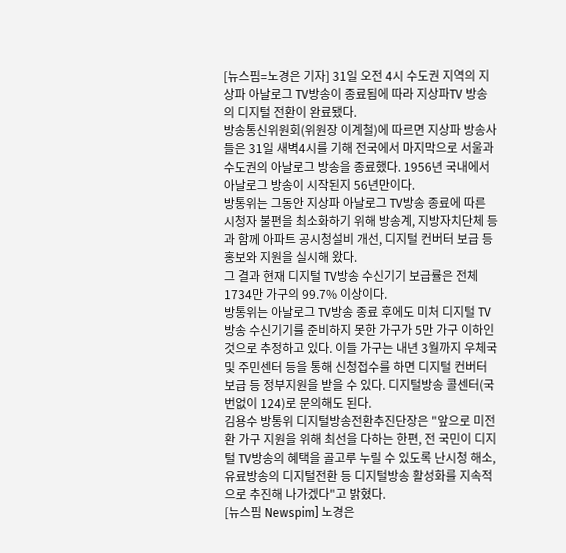[뉴스핌=노경은 기자] 31일 오전 4시 수도권 지역의 지상파 아날로그 TV방송이 종료됨에 따라 지상파TV 방송의 디지털 전환이 완료됐다.
방송통신위원회(위원장 이계철)에 따르면 지상파 방송사들은 31일 새벽4시를 기해 전국에서 마지막으로 서울과 수도권의 아날로그 방송을 종료했다. 1956년 국내에서 아날로그 방송이 시작된지 56년만이다.
방통위는 그동안 지상파 아날로그 TV방송 종료에 따른 시청자 불편을 최소화하기 위해 방송계, 지방자치단체 등과 함께 아파트 공시청설비 개선, 디지털 컨버터 보급 등 홍보와 지원을 실시해 왔다.
그 결과 현재 디지털 TV방송 수신기기 보급률은 전체 1734만 가구의 99.7% 이상이다.
방통위는 아날로그 TV방송 종료 후에도 미처 디지털 TV방송 수신기기를 준비하지 못한 가구가 5만 가구 이하인 것으로 추정하고 있다. 이들 가구는 내년 3월까지 우체국 및 주민센터 등을 통해 신청접수를 하면 디지털 컨버터 보급 등 정부지원을 받을 수 있다. 디지털방송 콜센터(국번없이 124)로 문의해도 된다.
김용수 방통위 디지털방송전환추진단장은 "앞으로 미전환 가구 지원을 위해 최선을 다하는 한편, 전 국민이 디지털 TV방송의 혜택을 골고루 누릴 수 있도록 난시청 해소, 유료방송의 디지털전환 등 디지털방송 활성화를 지속적으로 추진해 나가겠다"고 밝혔다.
[뉴스핌 Newspim] 노경은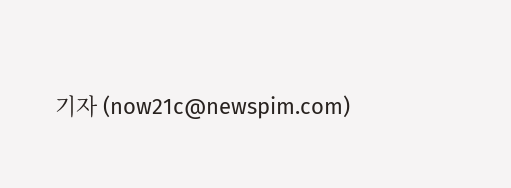기자 (now21c@newspim.com)